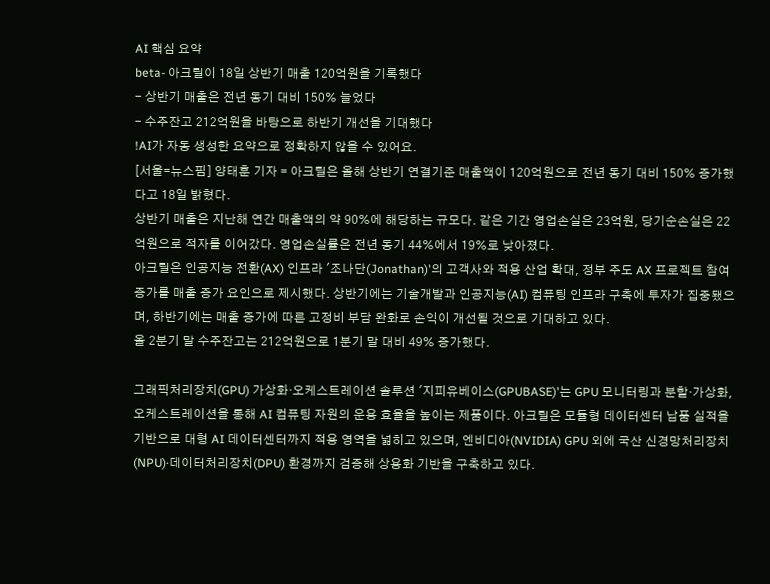AI 핵심 요약
beta- 아크릴이 18일 상반기 매출 120억원을 기록했다
- 상반기 매출은 전년 동기 대비 150% 늘었다
- 수주잔고 212억원을 바탕으로 하반기 개선을 기대했다
!AI가 자동 생성한 요약으로 정확하지 않을 수 있어요.
[서울=뉴스핌] 양태훈 기자 = 아크릴은 올해 상반기 연결기준 매출액이 120억원으로 전년 동기 대비 150% 증가했다고 18일 밝혔다.
상반기 매출은 지난해 연간 매출액의 약 90%에 해당하는 규모다. 같은 기간 영업손실은 23억원, 당기순손실은 22억원으로 적자를 이어갔다. 영업손실률은 전년 동기 44%에서 19%로 낮아졌다.
아크릴은 인공지능 전환(AX) 인프라 '조나단(Jonathan)'의 고객사와 적용 산업 확대, 정부 주도 AX 프로젝트 참여 증가를 매출 증가 요인으로 제시했다. 상반기에는 기술개발과 인공지능(AI) 컴퓨팅 인프라 구축에 투자가 집중됐으며, 하반기에는 매출 증가에 따른 고정비 부담 완화로 손익이 개선될 것으로 기대하고 있다.
올 2분기 말 수주잔고는 212억원으로 1분기 말 대비 49% 증가했다.

그래픽처리장치(GPU) 가상화·오케스트레이션 솔루션 '지피유베이스(GPUBASE)'는 GPU 모니터링과 분할·가상화, 오케스트레이션을 통해 AI 컴퓨팅 자원의 운용 효율을 높이는 제품이다. 아크릴은 모듈형 데이터센터 납품 실적을 기반으로 대형 AI 데이터센터까지 적용 영역을 넓히고 있으며, 엔비디아(NVIDIA) GPU 외에 국산 신경망처리장치(NPU)·데이터처리장치(DPU) 환경까지 검증해 상용화 기반을 구축하고 있다.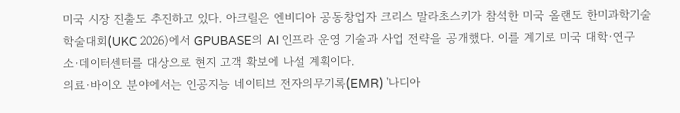미국 시장 진출도 추진하고 있다. 아크릴은 엔비디아 공동창업자 크리스 말라초스키가 참석한 미국 올랜도 한미과학기술학술대회(UKC 2026)에서 GPUBASE의 AI 인프라 운영 기술과 사업 전략을 공개했다. 이를 계기로 미국 대학·연구소·데이터센터를 대상으로 현지 고객 확보에 나설 계획이다.
의료·바이오 분야에서는 인공지능 네이티브 전자의무기록(EMR) '나디아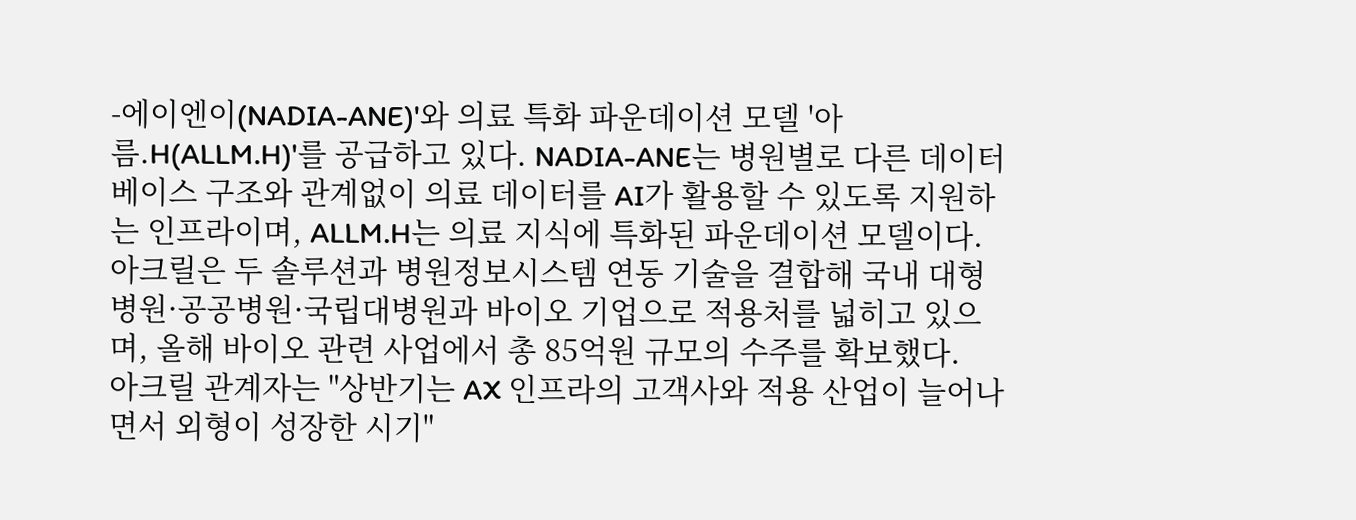-에이엔이(NADIA-ANE)'와 의료 특화 파운데이션 모델 '아름.H(ALLM.H)'를 공급하고 있다. NADIA-ANE는 병원별로 다른 데이터베이스 구조와 관계없이 의료 데이터를 AI가 활용할 수 있도록 지원하는 인프라이며, ALLM.H는 의료 지식에 특화된 파운데이션 모델이다. 아크릴은 두 솔루션과 병원정보시스템 연동 기술을 결합해 국내 대형병원·공공병원·국립대병원과 바이오 기업으로 적용처를 넓히고 있으며, 올해 바이오 관련 사업에서 총 85억원 규모의 수주를 확보했다.
아크릴 관계자는 "상반기는 AX 인프라의 고객사와 적용 산업이 늘어나면서 외형이 성장한 시기"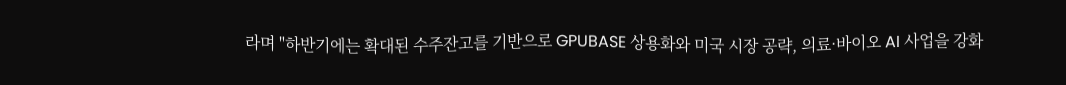라며 "하반기에는 확대된 수주잔고를 기반으로 GPUBASE 상용화와 미국 시장 공략, 의료·바이오 AI 사업을 강화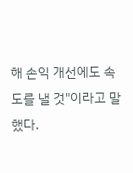해 손익 개선에도 속도를 낼 것"이라고 말했다.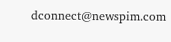dconnect@newspim.com